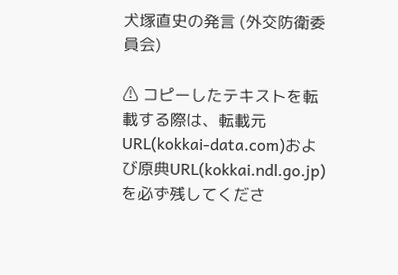犬塚直史の発言 (外交防衛委員会)

⚠ コピーしたテキストを転載する際は、転載元URL(kokkai-data.com)および原典URL(kokkai.ndl.go.jp)を必ず残してくださ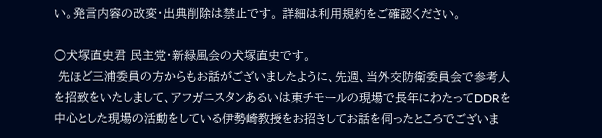い。発言内容の改変・出典削除は禁止です。 詳細は利用規約をご確認ください。

○犬塚直史君 民主党・新緑風会の犬塚直史です。
 先ほど三浦委員の方からもお話がございましたように、先週、当外交防衛委員会で参考人を招致をいたしまして、アフガニスタンあるいは東チモールの現場で長年にわたってDDRを中心とした現場の活動をしている伊勢崎教授をお招きしてお話を伺ったところでございま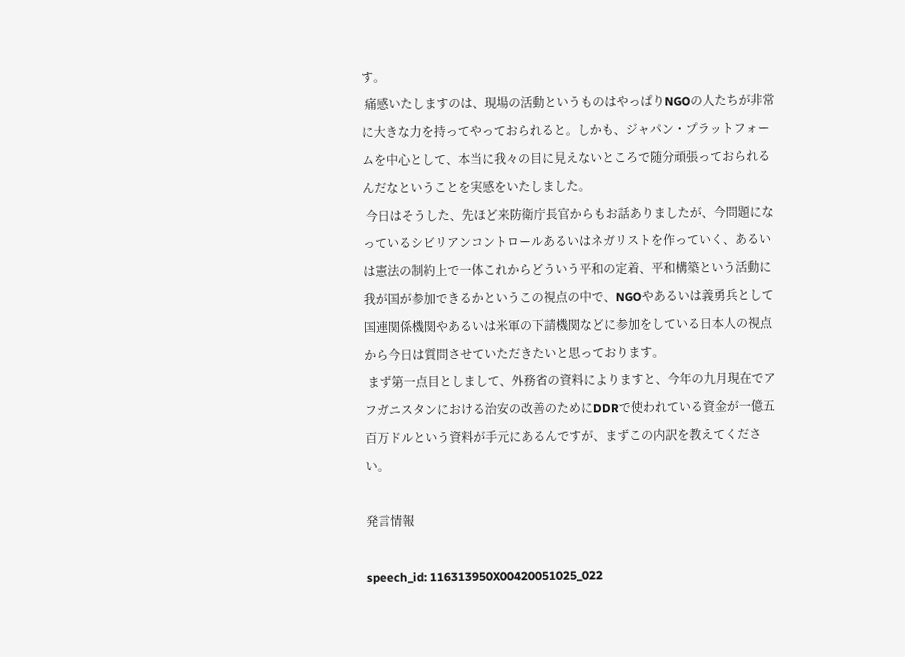す。
 痛感いたしますのは、現場の活動というものはやっぱりNGOの人たちが非常に大きな力を持ってやっておられると。しかも、ジャパン・プラットフォームを中心として、本当に我々の目に見えないところで随分頑張っておられるんだなということを実感をいたしました。
 今日はそうした、先ほど来防衛庁長官からもお話ありましたが、今問題になっているシビリアンコントロールあるいはネガリストを作っていく、あるいは憲法の制約上で一体これからどういう平和の定着、平和構築という活動に我が国が参加できるかというこの視点の中で、NGOやあるいは義勇兵として国連関係機関やあるいは米軍の下請機関などに参加をしている日本人の視点から今日は質問させていただきたいと思っております。
 まず第一点目としまして、外務省の資料によりますと、今年の九月現在でアフガニスタンにおける治安の改善のためにDDRで使われている資金が一億五百万ドルという資料が手元にあるんですが、まずこの内訳を教えてください。

発言情報

speech_id: 116313950X00420051025_022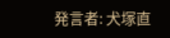発言者: 犬塚直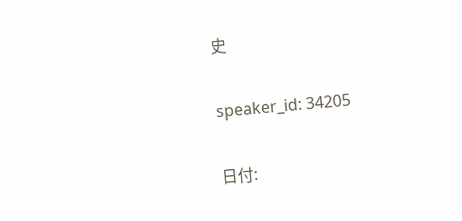史

speaker_id: 34205

日付: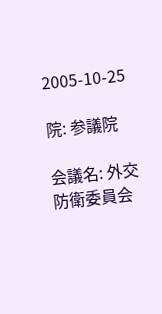2005-10-25

院: 参議院

会議名: 外交防衛委員会